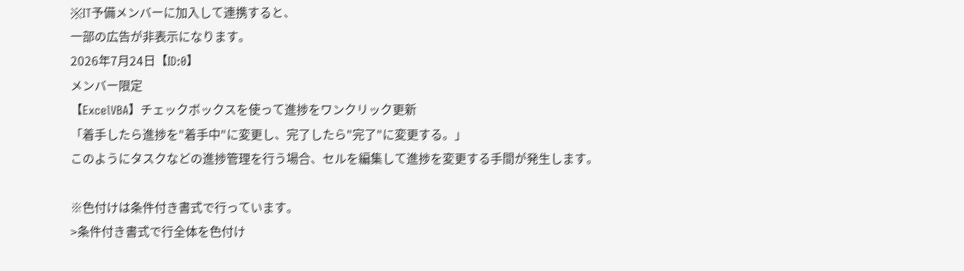※IT予備メンバーに加入して連携すると、
一部の広告が非表示になります。
2026年7月24日【ID:0】
メンバー限定
【ExcelVBA】チェックボックスを使って進捗をワンクリック更新
「着手したら進捗を"着手中"に変更し、完了したら"完了"に変更する。」
このようにタスクなどの進捗管理を行う場合、セルを編集して進捗を変更する手間が発生します。

※色付けは条件付き書式で行っています。
>条件付き書式で行全体を色付け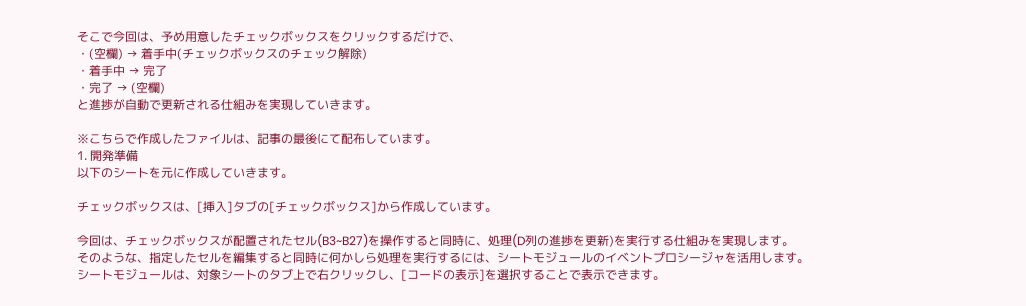そこで今回は、予め用意したチェックボックスをクリックするだけで、
・(空欄) → 着手中(チェックボックスのチェック解除)
・着手中 → 完了
・完了 → (空欄)
と進捗が自動で更新される仕組みを実現していきます。

※こちらで作成したファイルは、記事の最後にて配布しています。
1. 開発準備
以下のシートを元に作成していきます。

チェックボックスは、[挿入]タブの[チェックボックス]から作成しています。

今回は、チェックボックスが配置されたセル(B3~B27)を操作すると同時に、処理(D列の進捗を更新)を実行する仕組みを実現します。
そのような、指定したセルを編集すると同時に何かしら処理を実行するには、シートモジュールのイベントプロシージャを活用します。
シートモジュールは、対象シートのタブ上で右クリックし、[コードの表示]を選択することで表示できます。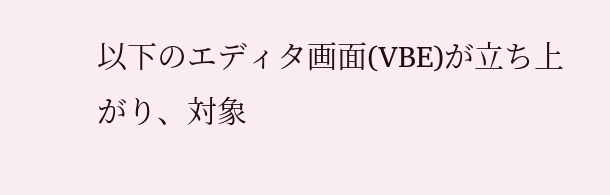以下のエディタ画面(VBE)が立ち上がり、対象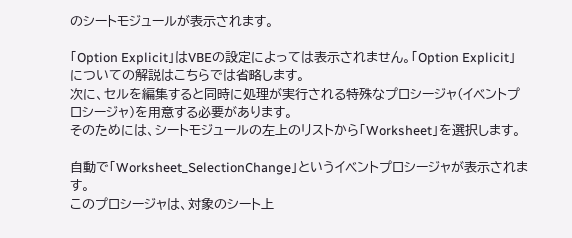のシートモジュールが表示されます。

「Option Explicit」はVBEの設定によっては表示されません。「Option Explicit」についての解説はこちらでは省略します。
次に、セルを編集すると同時に処理が実行される特殊なプロシージャ(イベントプロシージャ)を用意する必要があります。
そのためには、シートモジュールの左上のリストから「Worksheet」を選択します。

自動で「Worksheet_SelectionChange」というイベントプロシージャが表示されます。
このプロシージャは、対象のシート上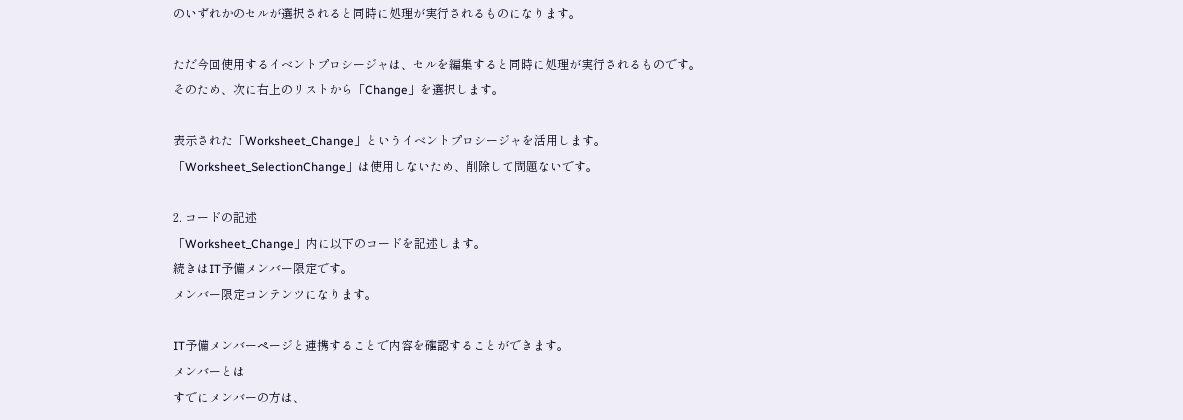のいずれかのセルが選択されると同時に処理が実行されるものになります。

ただ今回使用するイベントプロシージャは、セルを編集すると同時に処理が実行されるものです。
そのため、次に右上のリストから「Change」を選択します。

表示された「Worksheet_Change」というイベントプロシージャを活用します。
「Worksheet_SelectionChange」は使用しないため、削除して問題ないです。

2. コードの記述
「Worksheet_Change」内に以下のコードを記述します。
続きはIT予備メンバー限定です。
メンバー限定コンテンツになります。

IT予備メンバーページと連携することで内容を確認することができます。
メンバーとは
すでにメンバーの方は、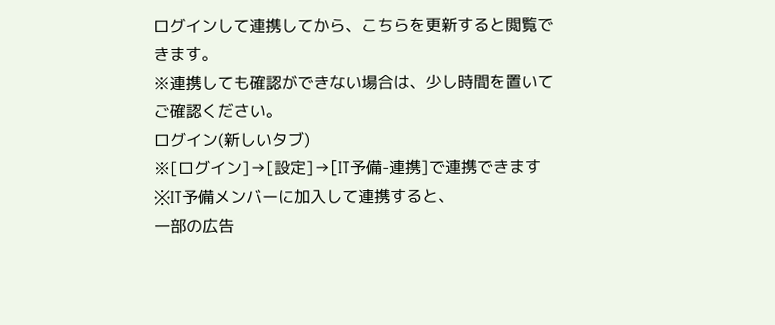ログインして連携してから、こちらを更新すると閲覧できます。
※連携しても確認ができない場合は、少し時間を置いてご確認ください。
ログイン(新しいタブ)
※[ログイン]→[設定]→[IT予備-連携]で連携できます
※IT予備メンバーに加入して連携すると、
一部の広告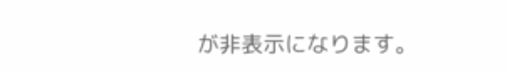が非表示になります。